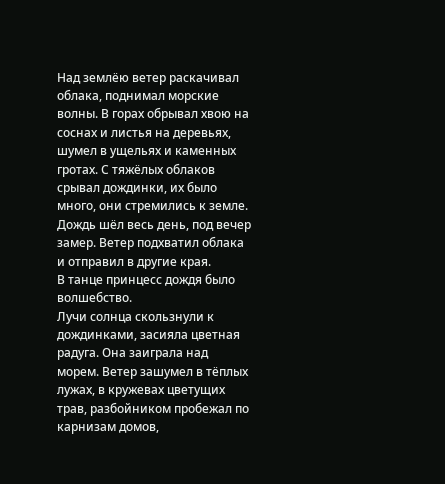Над землёю ветер раскачивал облака, поднимал морские волны. В горах обрывал хвою на соснах и листья на деревьях, шумел в ущельях и каменных гротах. С тяжёлых облаков срывал дождинки, их было много, они стремились к земле. Дождь шёл весь день, под вечер замер. Ветер подхватил облака и отправил в другие края.
В танце принцесс дождя было волшебство.
Лучи солнца скользнули к дождинками, засияла цветная радуга. Она заиграла над морем. Ветер зашумел в тёплых лужах, в кружевах цветущих трав, разбойником пробежал по карнизам домов,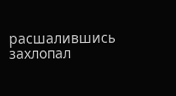расшалившись захлопал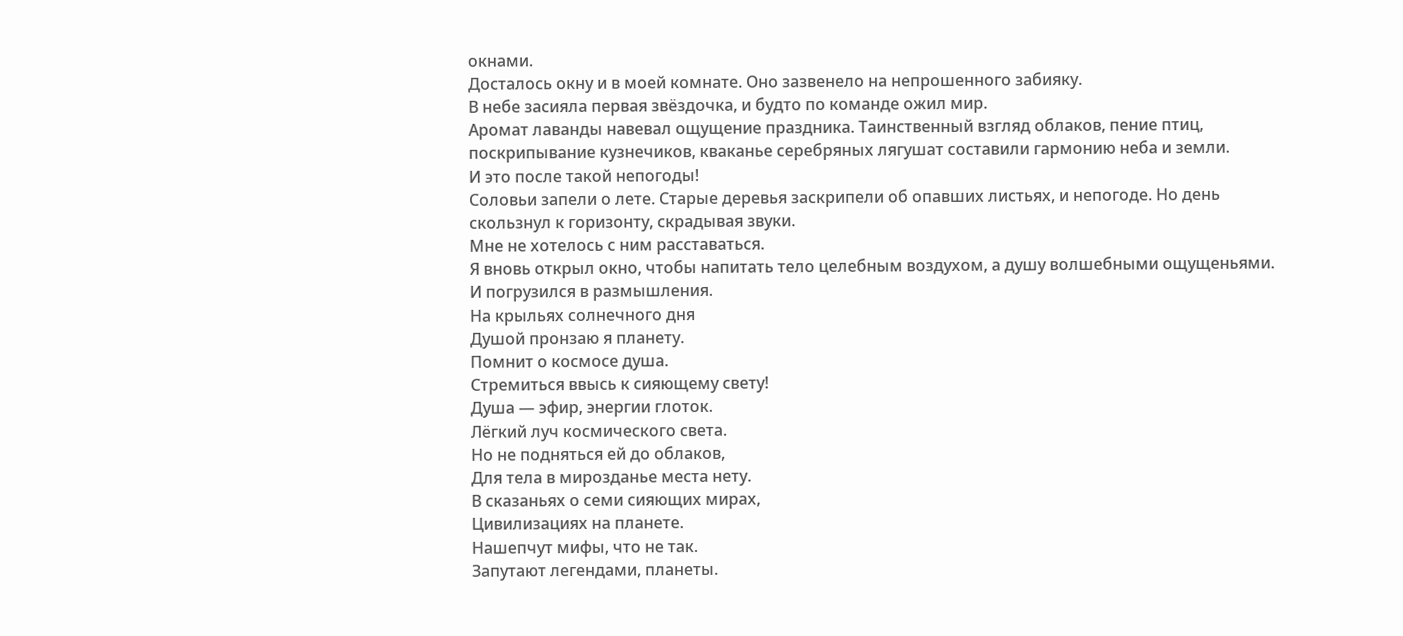окнами.
Досталось окну и в моей комнате. Оно зазвенело на непрошенного забияку.
В небе засияла первая звёздочка, и будто по команде ожил мир.
Аромат лаванды навевал ощущение праздника. Таинственный взгляд облаков, пение птиц, поскрипывание кузнечиков, кваканье серебряных лягушат составили гармонию неба и земли.
И это после такой непогоды!
Соловьи запели о лете. Старые деревья заскрипели об опавших листьях, и непогоде. Но день скользнул к горизонту, скрадывая звуки.
Мне не хотелось с ним расставаться.
Я вновь открыл окно, чтобы напитать тело целебным воздухом, а душу волшебными ощущеньями. И погрузился в размышления.
На крыльях солнечного дня
Душой пронзаю я планету.
Помнит о космосе душа.
Стремиться ввысь к сияющему свету!
Душа — эфир, энергии глоток.
Лёгкий луч космического света.
Но не подняться ей до облаков,
Для тела в мирозданье места нету.
В сказаньях о семи сияющих мирах,
Цивилизациях на планете.
Нашепчут мифы, что не так.
Запутают легендами, планеты.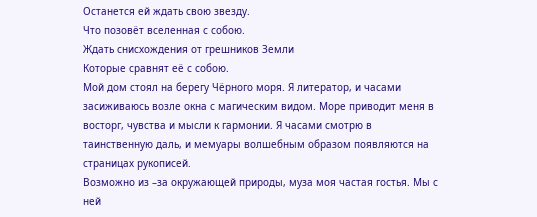Останется ей ждать свою звезду.
Что позовёт вселенная с собою.
Ждать снисхождения от грешников Земли
Которые сравнят её с собою.
Мой дом стоял на берегу Чёрного моря. Я литератор, и часами засиживаюсь возле окна с магическим видом. Море приводит меня в восторг, чувства и мысли к гармонии. Я часами смотрю в таинственную даль, и мемуары волшебным образом появляются на страницах рукописей.
Возможно из –за окружающей природы, муза моя частая гостья. Мы с ней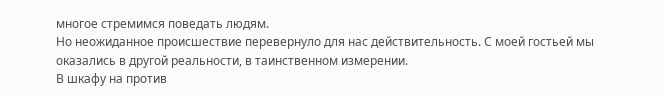многое стремимся поведать людям.
Но неожиданное происшествие перевернуло для нас действительность. С моей гостьей мы оказались в другой реальности, в таинственном измерении.
В шкафу на против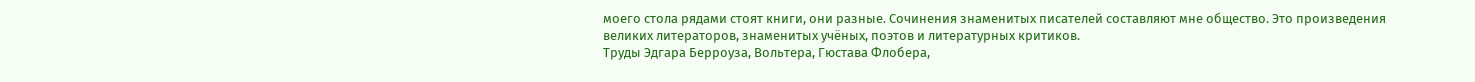моего стола рядами стоят книги, они разные. Сочинения знаменитых писателей составляют мне общество. Это произведения великих литераторов, знаменитых учёных, поэтов и литературных критиков.
Труды Эдгара Берроуза, Вольтера, Гюстава Флобера,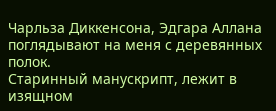Чарльза Диккенсона, Эдгара Аллана поглядывают на меня с деревянных полок.
Старинный манускрипт, лежит в изящном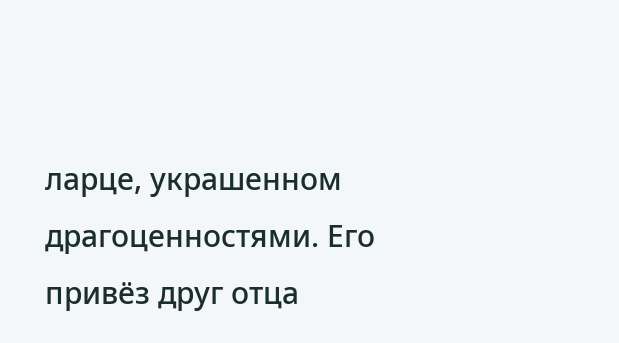ларце, украшенном драгоценностями. Его привёз друг отца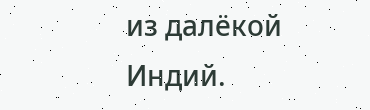из далёкой Индий.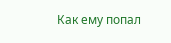Как ему попал